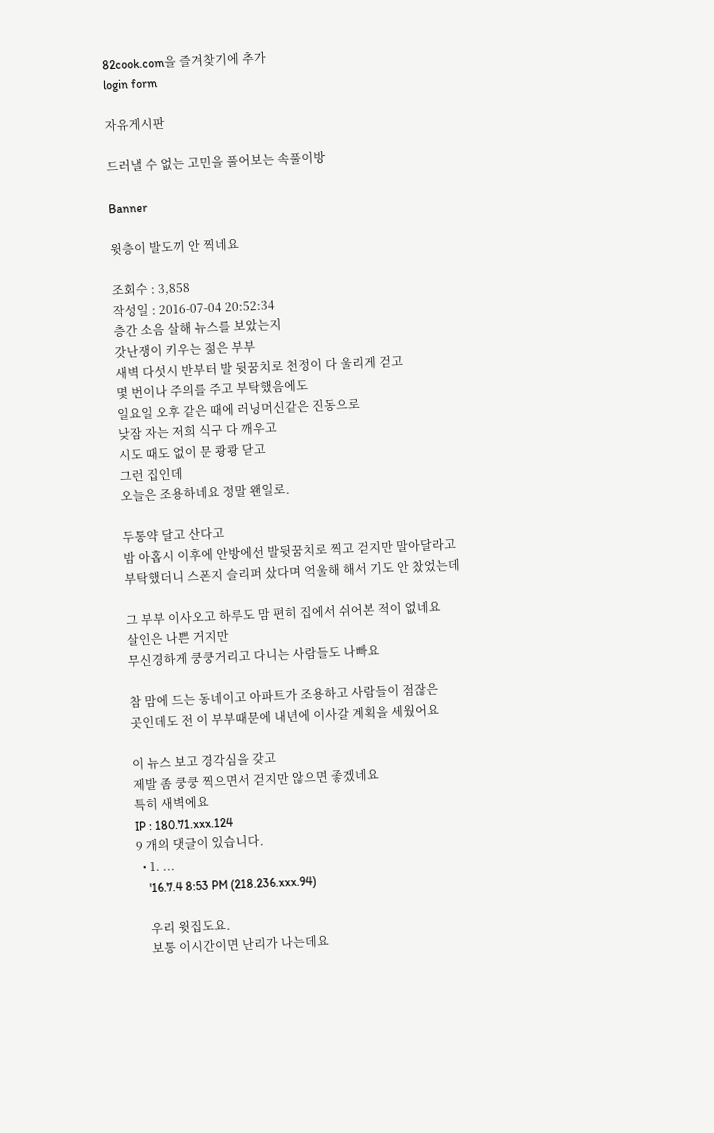82cook.com을 즐겨찾기에 추가
login form

자유게시판

드러낼 수 없는 고민을 풀어보는 속풀이방

Banner

윗층이 발도끼 안 찍네요

조회수 : 3,858
작성일 : 2016-07-04 20:52:34
층간 소음 살해 뉴스를 보았는지
갓난쟁이 키우는 젊은 부부
새벽 다섯시 반부터 발 뒷꿈치로 천정이 다 울리게 걷고
몇 번이나 주의를 주고 부탁했음에도
일요일 오후 같은 때에 러닝머신같은 진동으로
낮잠 자는 저희 식구 다 깨우고
시도 때도 없이 문 쾅쾅 닫고
그런 집인데
오늘은 조용하네요 정말 왠일로.

두통약 달고 산다고
밤 아홉시 이후에 안방에선 발뒷꿈치로 찍고 걷지만 말아달라고
부탁했더니 스폰지 슬리퍼 샀다며 억울해 해서 기도 안 찼었는데

그 부부 이사오고 하루도 맘 편히 집에서 쉬어본 적이 없네요
살인은 나쁜 거지만
무신경하게 쿵쿵거리고 다니는 사람들도 나빠요

참 맘에 드는 동네이고 아파트가 조용하고 사람들이 점잖은
곳인데도 전 이 부부때문에 내년에 이사갈 계획을 세웠어요

이 뉴스 보고 경각심을 갖고
제발 좀 쿵쿵 찍으면서 걷지만 않으면 좋겠네요
특히 새벽에요
IP : 180.71.xxx.124
9 개의 댓글이 있습니다.
  • 1. ...
    '16.7.4 8:53 PM (218.236.xxx.94)

    우리 윗집도요.
    보통 이시간이면 난리가 나는데요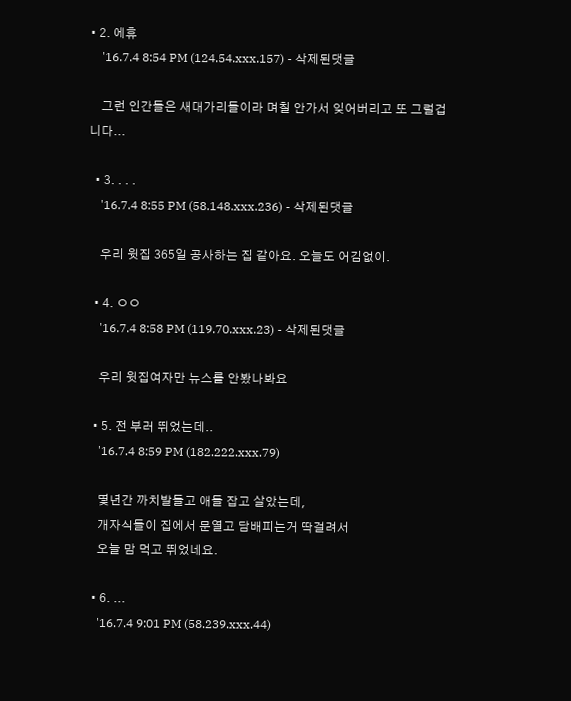• 2. 에휴
    '16.7.4 8:54 PM (124.54.xxx.157) - 삭제된댓글

    그런 인간들은 새대가리들이라 며칠 안가서 잊어버리고 또 그럴겁니다...

  • 3. . . .
    '16.7.4 8:55 PM (58.148.xxx.236) - 삭제된댓글

    우리 윗집 365일 공사하는 집 같아요. 오늘도 어김없이.

  • 4. ㅇㅇ
    '16.7.4 8:58 PM (119.70.xxx.23) - 삭제된댓글

    우리 윗집여자만 뉴스를 안봤나봐요

  • 5. 전 부러 뛰었는데..
    '16.7.4 8:59 PM (182.222.xxx.79)

    몇년간 까치발들고 애들 잡고 살았는데,
    개자식들이 집에서 문열고 담배피는거 딱걸려서
    오늘 맘 먹고 뛰었네요.

  • 6. ...
    '16.7.4 9:01 PM (58.239.xxx.44)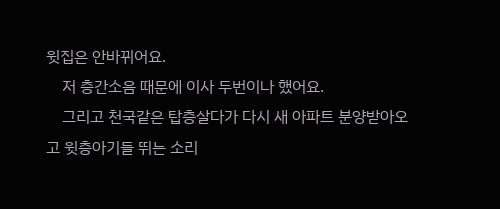윗집은 안바뀌어요.
    저 층간소음 때문에 이사 두번이나 했어요.
    그리고 천국같은 탑층살다가 다시 새 아파트 분양받아오고 윗층아기들 뛰는 소리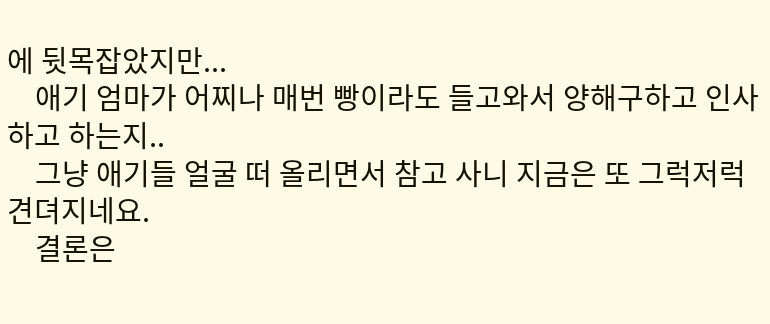에 뒷목잡았지만...
    애기 엄마가 어찌나 매번 빵이라도 들고와서 양해구하고 인사하고 하는지..
    그냥 애기들 얼굴 떠 올리면서 참고 사니 지금은 또 그럭저럭 견뎌지네요.
    결론은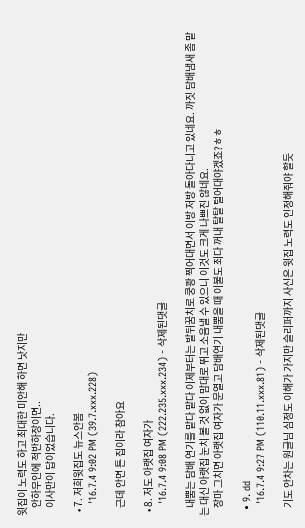윗집이 노력도 하고 최대한 미안해 하면 낫지만
    안하무인에 적반하장이면..
    이사만이 답이었습니다.

  • 7. 저희윗집도 뉴스안봄
    '16.7.4 9:02 PM (39.7.xxx.228)

    근데 안면 튼 집이라 참아요

  • 8. 저도 아랫집 여자가
    '16.7.4 9:08 PM (222.235.xxx.234) - 삭제된댓글

    내뿜는 담배 연기를 맡다 맡다 이제부터는 발뒤꿈치로 쿵쾅 찍어대면서 이방 저방 돌아다니고 있네요. 까짓 담배냄새 좀 맡는 대신 아랫집 눈치 볼 것 없이 맘대로 뛰고 소음낼 수 있으니 이것도 크게 나쁘진 않네요.
    장마 그치면 아랫집 여자가 문열고 담배연기 내뿜을 때 이불도 죄다 꺼내 탈탈 털어대야겠죠?ㅎㅎ

  • 9. dd
    '16.7.4 9:27 PM (110.11.xxx.81) - 삭제된댓글

    기도 안차는 원글님 심정도 이해가 가지만 슬리퍼까지 사신은 윗집 노력도 인정해줘야 할듯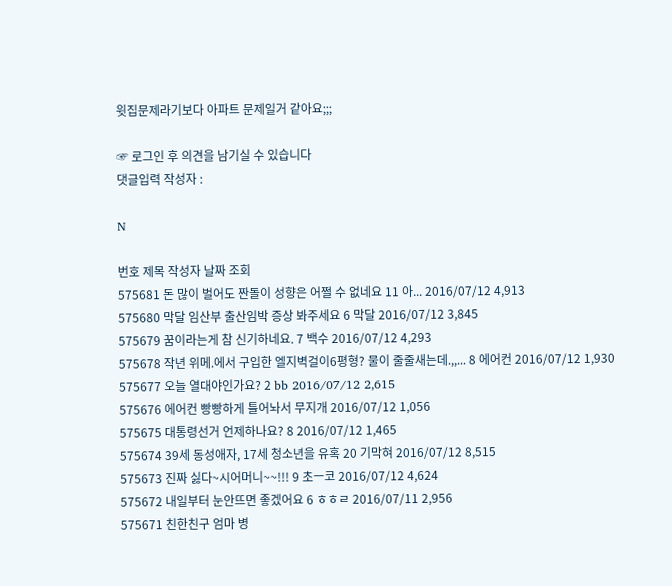윗집문제라기보다 아파트 문제일거 같아요;;;

☞ 로그인 후 의견을 남기실 수 있습니다
댓글입력 작성자 :

N

번호 제목 작성자 날짜 조회
575681 돈 많이 벌어도 짠돌이 성향은 어쩔 수 없네요 11 아... 2016/07/12 4,913
575680 막달 임산부 출산임박 증상 봐주세요 6 막달 2016/07/12 3,845
575679 꿈이라는게 참 신기하네요. 7 백수 2016/07/12 4,293
575678 작년 위메.에서 구입한 엘지벽걸이6평형? 물이 줄줄새는데.,,... 8 에어컨 2016/07/12 1,930
575677 오늘 열대야인가요? 2 bb 2016/07/12 2,615
575676 에어컨 빵빵하게 틀어놔서 무지개 2016/07/12 1,056
575675 대통령선거 언제하나요? 8 2016/07/12 1,465
575674 39세 동성애자, 17세 청소년을 유혹 20 기막혀 2016/07/12 8,515
575673 진짜 싫다~시어머니~~!!! 9 초ㅡ코 2016/07/12 4,624
575672 내일부터 눈안뜨면 좋겠어요 6 ㅎㅎㄹ 2016/07/11 2,956
575671 친한친구 엄마 병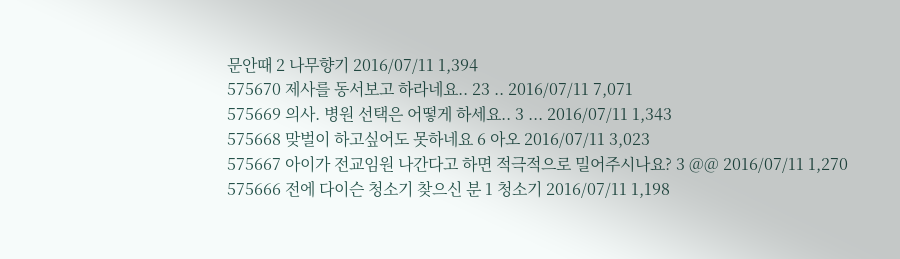문안때 2 나무향기 2016/07/11 1,394
575670 제사를 동서보고 하라네요.. 23 .. 2016/07/11 7,071
575669 의사. 병원 선택은 어떻게 하세요.. 3 ... 2016/07/11 1,343
575668 맞벌이 하고싶어도 못하네요 6 아오 2016/07/11 3,023
575667 아이가 전교임원 나간다고 하면 적극적으로 밀어주시나요? 3 @@ 2016/07/11 1,270
575666 전에 다이슨 청소기 찾으신 분 1 청소기 2016/07/11 1,198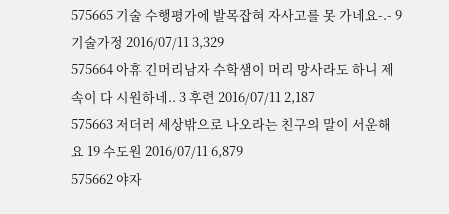575665 기술 수행평가에 발목잡혀 자사고를 못 가네요-.- 9 기술가정 2016/07/11 3,329
575664 아휴 긴머리남자 수학샘이 머리 망사라도 하니 제속이 다 시원하네.. 3 후련 2016/07/11 2,187
575663 저더러 세상밖으로 나오라는 친구의 말이 서운해요 19 수도원 2016/07/11 6,879
575662 야자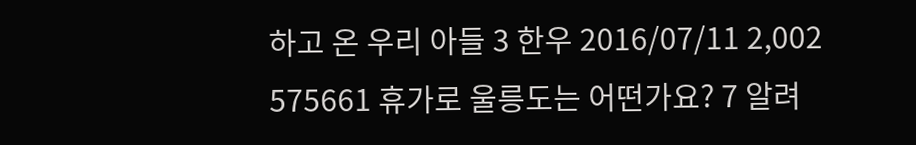하고 온 우리 아들 3 한우 2016/07/11 2,002
575661 휴가로 울릉도는 어떤가요? 7 알려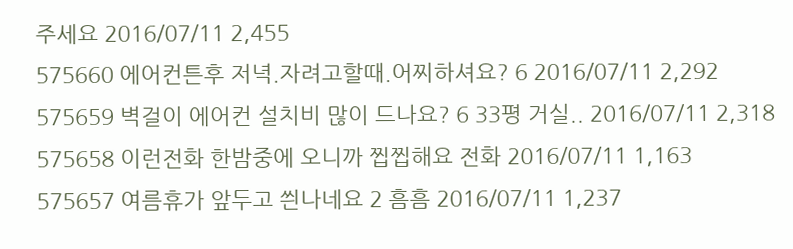주세요 2016/07/11 2,455
575660 에어컨튼후 저녁.자려고할때.어찌하셔요? 6 2016/07/11 2,292
575659 벽걸이 에어컨 설치비 많이 드나요? 6 33평 거실.. 2016/07/11 2,318
575658 이런전화 한밤중에 오니까 찝찝해요 전화 2016/07/11 1,163
575657 여름휴가 앞두고 씐나네요 2 흠흠 2016/07/11 1,237